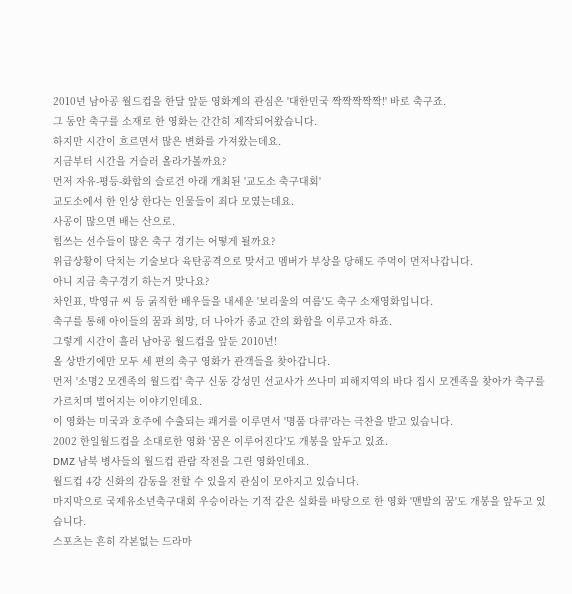2010년 남아공 월드컵을 한달 앞둔 영화계의 관심은 '대한민국 짝짝짝짝짝!' 바로 축구죠.
그 동안 축구를 소재로 한 영화는 간간히 제작되어왔습니다.
하지만 시간이 흐르면서 많은 변화를 가져왔는데요.
지금부터 시간을 거슬러 올라가볼까요?
먼저 자유-평등-화합의 슬로건 아래 개최된 '교도소 축구대회'
교도소에서 한 인상 한다는 인물들이 죄다 모였는데요.
사공이 많으면 배는 산으로.
힘쓰는 선수들이 많은 축구 경기는 어떻게 될까요?
위급상황이 닥치는 기술보다 육탄공격으로 맞서고 멤버가 부상을 당해도 주먹이 먼저나갑니다.
아니 지금 축구경기 하는거 맞나요?
차인표, 박영규 씨 등 굵직한 배우들을 내세운 '보리울의 여름'도 축구 소재영화입니다.
축구를 통해 아이들의 꿈과 희망, 더 나아가 종교 간의 화합을 이루고자 하죠.
그렇게 시간이 흘러 남아공 월드컵을 앞둔 2010년!
올 상반기에만 모두 세 편의 축구 영화가 관객들을 찾아갑니다.
먼저 '소명2 모겐족의 월드컵' 축구 신동 강성민 선교사가 쓰나미 피해지역의 바다 집시 모겐족을 찾아가 축구를 가르치며 벌어지는 이야기인데요.
이 영화는 미국과 호주에 수출되는 쾌거를 이루면서 '명품 다큐'라는 극찬을 받고 있습니다.
2002 한일월드컵을 소대로한 영화 '꿈은 이루어진다'도 개봉을 앞두고 있죠.
DMZ 남북 병사들의 월드컵 관람 작전을 그린 영화인데요.
월드컵 4강 신화의 감동을 전할 수 있을지 관심이 모아지고 있습니다.
마지막으로 국제유소년축구대회 우승이라는 기적 같은 실화를 바탕으로 한 영화 '맨발의 꿈'도 개봉을 앞두고 있습니다.
스포츠는 흔히 각본없는 드라마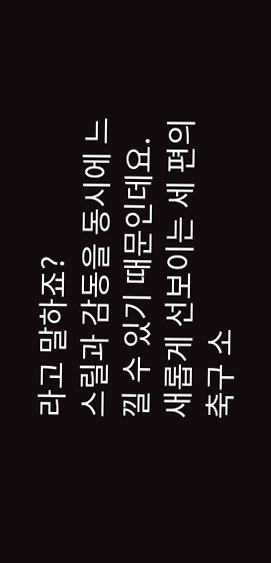라고 말하죠?
스릴과 감동을 동시에 느낄 수 있기 때문인데요.
새롭게 선보이는 세 편의 축구 소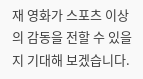재 영화가 스포츠 이상의 감동을 전할 수 있을지 기대해 보겠습니다.